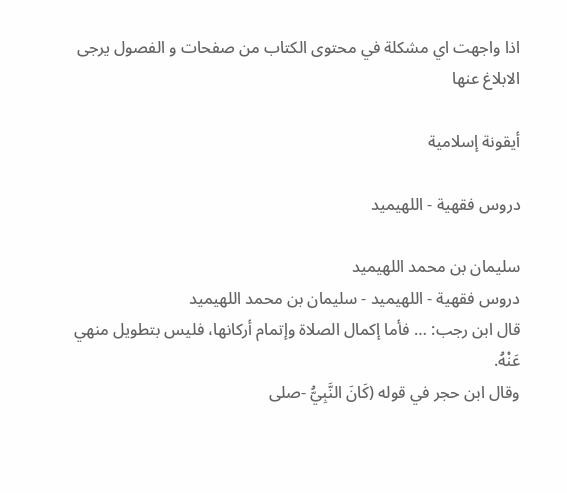اذا واجهت اي مشكلة في محتوى الكتاب من صفحات و الفصول يرجى الابلاغ عنها

أيقونة إسلامية

دروس فقهية - اللهيميد

سليمان بن محمد اللهيميد
دروس فقهية - اللهيميد - سليمان بن محمد اللهيميد
قال ابن رجب: … فأما إكمال الصلاة وإتمام أركانها، فليس بتطويل منهي عَنْهُ.
وقال ابن حجر في قوله (كَانَ النَّبِيُّ -صلى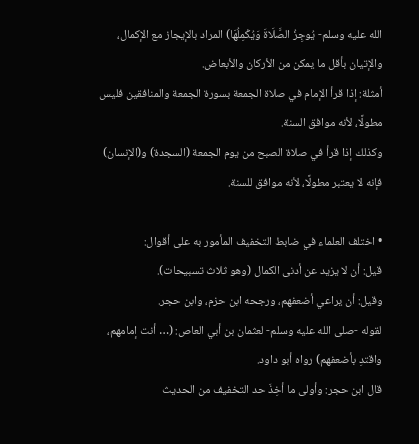الله عليه وسلم- يُوجِزُ الصَّلَاةَ وَيُكْمِلُهَا) المراد بالإيجاز مع الإكمال، والإتيان بأقل ما يمكن من الأركان والأبعاض.
أمثلة: إذا قرأ الإمام في صلاة الجمعة بسورة الجمعة والمنافقين فليس مطولًا، لأنه موافق السنة.
وكذلك إذا قرأ في صلاة الصبح من يوم الجمعة (السجدة) و(الإنسان) فإنه لا يعتبر مطولًا، لأنه موافق للسنة.

• اختلف العلماء في ضابط التخفيف المأمور به على أقوال:
قيل: أن لا يزيد عن أدنى الكمال (وهو ثلاث تسبيحات).
وقيل: أن يراعي أضعفهم، ورجحه ابن حزم، وابن حجر.
لقوله -صلى الله عليه وسلم- لعثمان بن أبي العاص: (… أنت إمامهم، واقتدِ بأضعفهم) رواه أبو داود.
قال ابن حجر: وأولى ما أخِذَ حد التخفيف من الحديث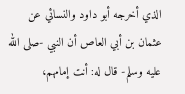الذي أخرجه أبو داود والنسائي عن عثمان بن أبي العاص أن النبي -صلى الله عليه وسلم- قال له: أنت إمامهم،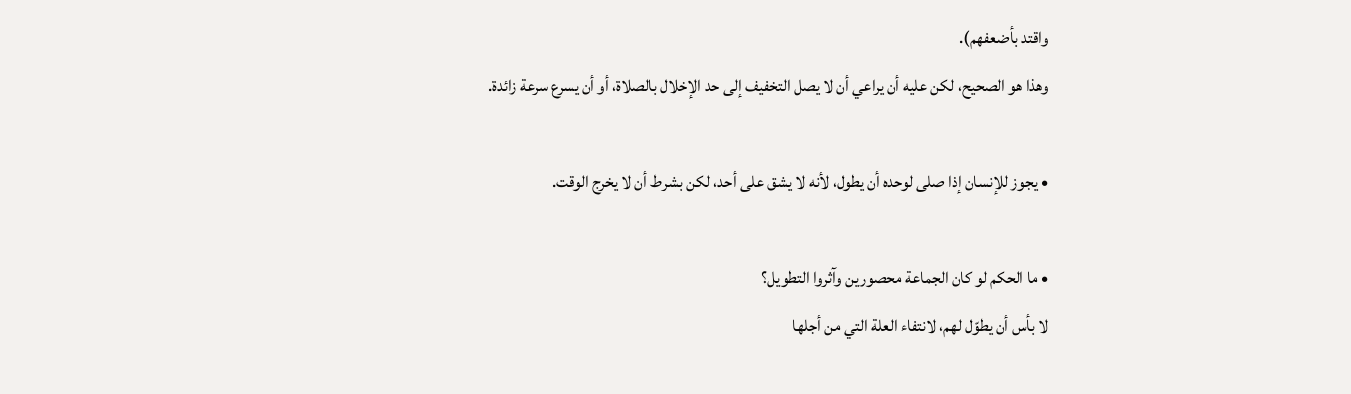واقتد بأضعفهم).
وهذا هو الصحيح، لكن عليه أن يراعي أن لا يصل التخفيف إلى حد الإخلال بالصلاة، أو أن يسرع سرعة زائدة.

• يجوز للإنسان إذا صلى لوحده أن يطول، لأنه لا يشق على أحد، لكن بشرط أن لا يخرج الوقت.

• ما الحكم لو كان الجماعة محصورين وآثروا التطويل؟
لا بأس أن يطوّل لهم، لانتفاء العلة التي من أجلها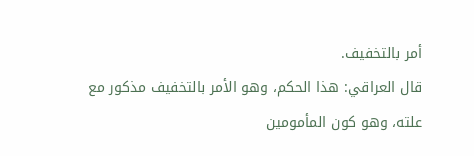أمر بالتخفيف.
قال العراقي: هذا الحكم، وهو الأمر بالتخفيف مذكور مع علته، وهو كون المأمومين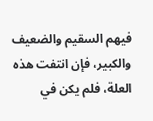فيهم السقيم والضعيف والكبير، فإن انتفت هذه العلة، فلم يكن في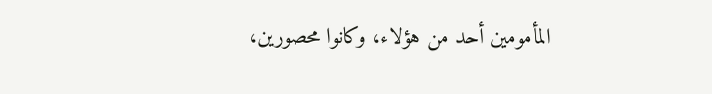المأمومين أحد من هؤلاء، وكانوا محصورين،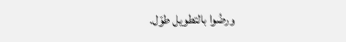ورضُوا بالتطويل طوّل.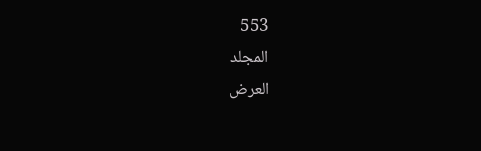553
المجلد
العرض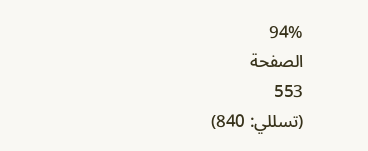94%
الصفحة
553
(تسللي: 840)